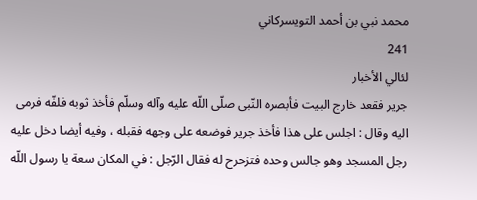محمد نبي بن أحمد التويسركاني
241
لئالي الأخبار
جرير فقعد خارج البيت فأبصره النّبى صلّى اللّه عليه وآله وسلّم فأخذ ثوبه فلفّه فرمى اليه وقال : اجلس على هذا فأخذ جرير فوضعه على وجهه فقبله ، وفيه أيضا دخل عليه رجل المسجد وهو جالس وحده فتزحرح له فقال الرّجل : في المكان سعة يا رسول اللّه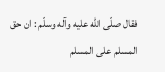فقال صلّى اللّه عليه وآله وسلّم : ان حق المسلم على المسلم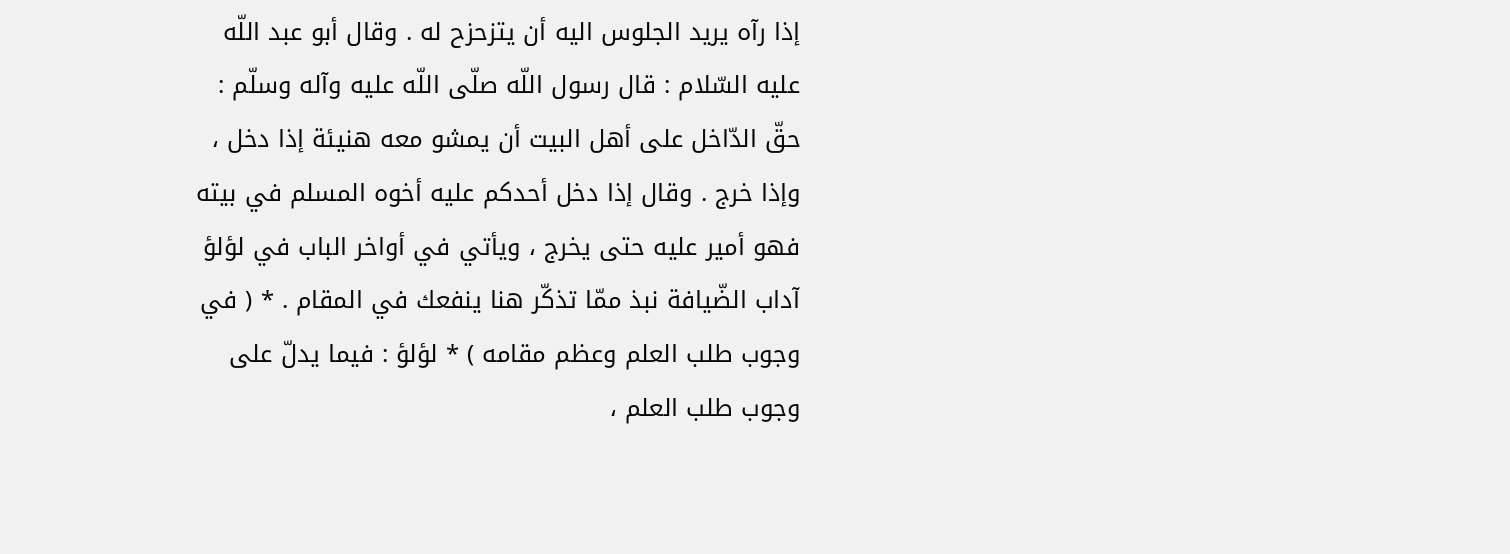إذا رآه يريد الجلوس اليه أن يتزحزح له . وقال أبو عبد اللّه عليه السّلام : قال رسول اللّه صلّى اللّه عليه وآله وسلّم : حقّ الدّاخل على أهل البيت أن يمشو معه هنيئة إذا دخل ، وإذا خرج . وقال إذا دخل أحدكم عليه أخوه المسلم في بيته فهو أمير عليه حتى يخرج ، ويأتي في أواخر الباب في لؤلؤ آداب الضّيافة نبذ ممّا تذكّر هنا ينفعك في المقام . * ( في وجوب طلب العلم وعظم مقامه ) * لؤلؤ : فيما يدلّ على وجوب طلب العلم ،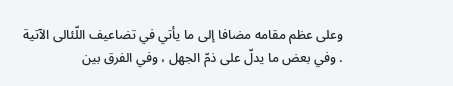وعلى عظم مقامه مضافا إلى ما يأتي في تضاعيف اللّئالى الآتية . وفي بعض ما يدلّ على ذمّ الجهل ، وفي الفرق بين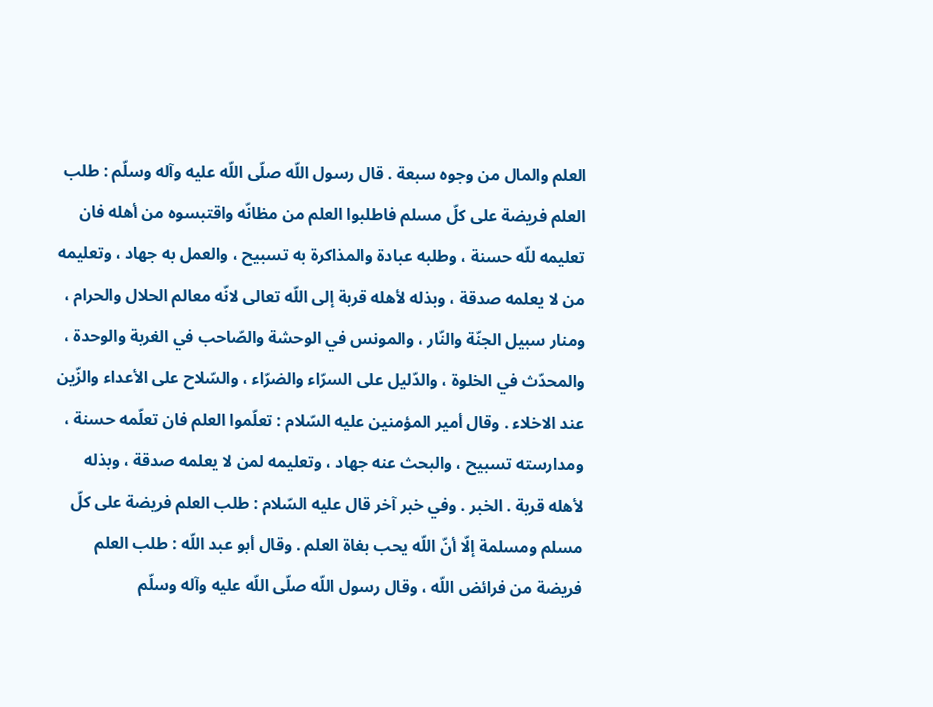العلم والمال من وجوه سبعة . قال رسول اللّه صلّى اللّه عليه وآله وسلّم : طلب العلم فريضة على كلّ مسلم فاطلبوا العلم من مظانّه واقتبسوه من أهله فان تعليمه للّه حسنة ، وطلبه عبادة والمذاكرة به تسبيح ، والعمل به جهاد ، وتعليمه من لا يعلمه صدقة ، وبذله لأهله قربة إلى اللّه تعالى لانّه معالم الحلال والحرام ، ومنار سبيل الجنّة والنّار ، والمونس في الوحشة والصّاحب في الغربة والوحدة ، والمحدّث في الخلوة ، والدّليل على السرّاء والضرّاء ، والسّلاح على الأعداء والزّين عند الاخلاء . وقال أمير المؤمنين عليه السّلام : تعلّموا العلم فان تعلّمه حسنة ، ومدارسته تسبيح ، والبحث عنه جهاد ، وتعليمه لمن لا يعلمه صدقة ، وبذله لأهله قربة . الخبر . وفي خبر آخر قال عليه السّلام : طلب العلم فريضة على كلّ مسلم ومسلمة إلّا أنّ اللّه يحب بغاة العلم . وقال أبو عبد اللّه : طلب العلم فريضة من فرائض اللّه ، وقال رسول اللّه صلّى اللّه عليه وآله وسلّم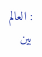: العالم بين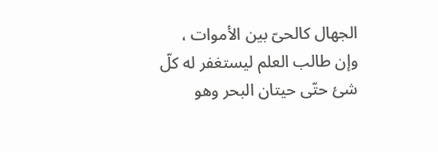الجهال كالحىّ بين الأموات ، وإن طالب العلم ليستغفر له كلّ شئ حتّى حيتان البحر وهو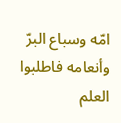امّه وسباع البرّ وأنعامه فاطلبوا العلم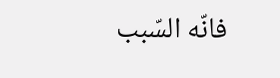فانّه السّبب